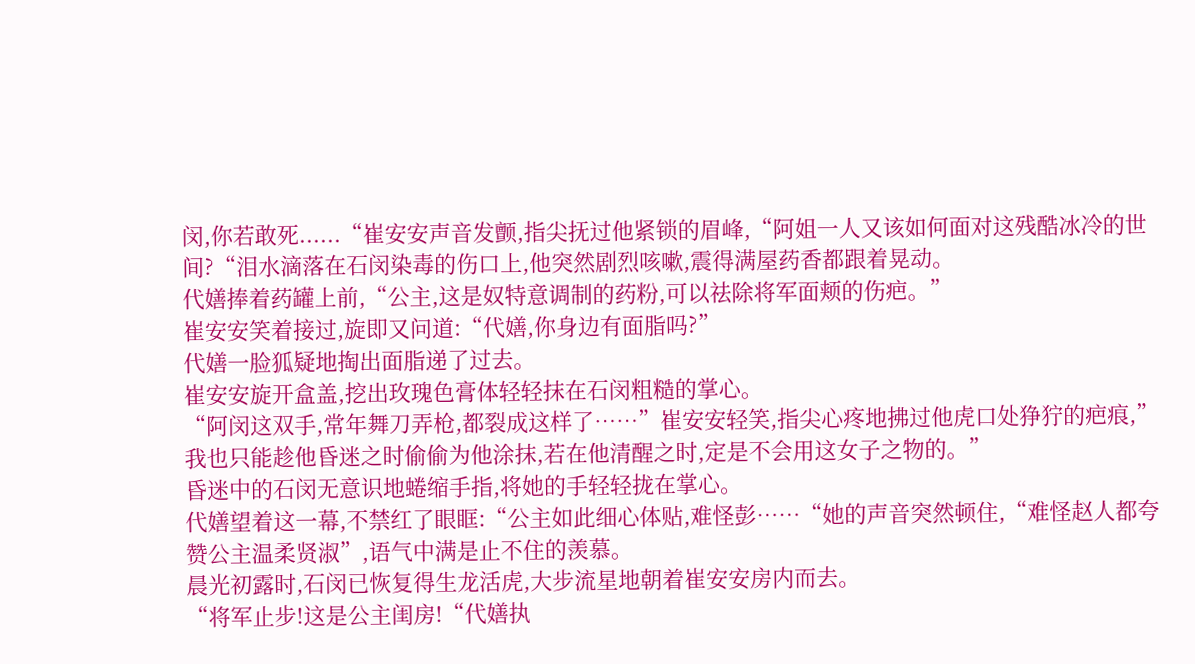闵,你若敢死......“崔安安声音发颤,指尖抚过他紧锁的眉峰,“阿姐一人又该如何面对这残酷冰冷的世间?“泪水滴落在石闵染毒的伤口上,他突然剧烈咳嗽,震得满屋药香都跟着晃动。
代嫸捧着药罐上前,“公主,这是奴特意调制的药粉,可以祛除将军面颊的伤疤。”
崔安安笑着接过,旋即又问道:“代嫸,你身边有面脂吗?”
代嫸一脸狐疑地掏出面脂递了过去。
崔安安旋开盒盖,挖出玫瑰色膏体轻轻抹在石闵粗糙的掌心。
“阿闵这双手,常年舞刀弄枪,都裂成这样了……”崔安安轻笑,指尖心疼地拂过他虎口处狰狞的疤痕,”我也只能趁他昏迷之时偷偷为他涂抹,若在他清醒之时,定是不会用这女子之物的。”
昏迷中的石闵无意识地蜷缩手指,将她的手轻轻拢在掌心。
代嫸望着这一幕,不禁红了眼眶:“公主如此细心体贴,难怪彭……“她的声音突然顿住,“难怪赵人都夸赞公主温柔贤淑”,语气中满是止不住的羡慕。
晨光初露时,石闵已恢复得生龙活虎,大步流星地朝着崔安安房内而去。
“将军止步!这是公主闺房!“代嫸执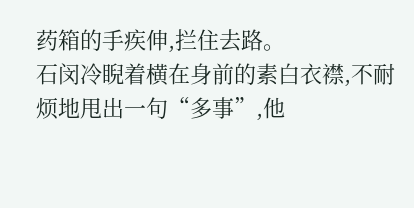药箱的手疾伸,拦住去路。
石闵冷睨着横在身前的素白衣襟,不耐烦地甩出一句“多事”,他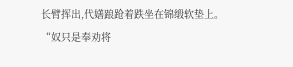长臂挥出,代嫸踉跄着跌坐在锦缎软垫上。
“奴只是奉劝将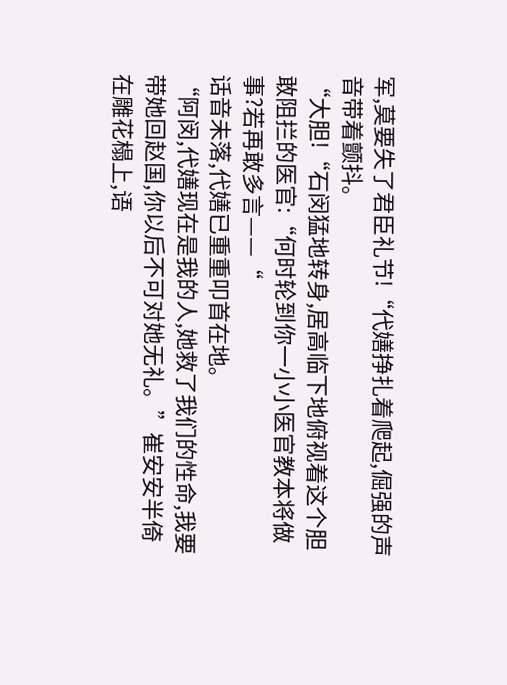军,莫要失了君臣礼节!“代嫸挣扎着爬起,倔强的声音带着颤抖。
“大胆!“石闵猛地转身,居高临下地俯视着这个胆敢阻拦的医官:“何时轮到你一小小医官教本将做事?若再敢多言——“
话音未落,代嫸已重重叩首在地。
“阿闵,代嫸现在是我的人,她救了我们的性命,我要带她回赵国,你以后不可对她无礼。”崔安安半倚在雕花榻上,语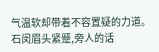气温软却带着不容置疑的力道。
石闵眉头紧蹙,旁人的话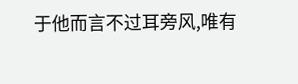于他而言不过耳旁风,唯有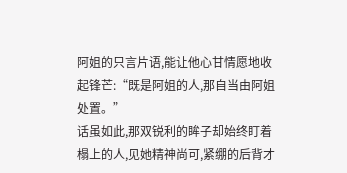阿姐的只言片语,能让他心甘情愿地收起锋芒:“既是阿姐的人,那自当由阿姐处置。”
话虽如此,那双锐利的眸子却始终盯着榻上的人,见她精神尚可,紧绷的后背才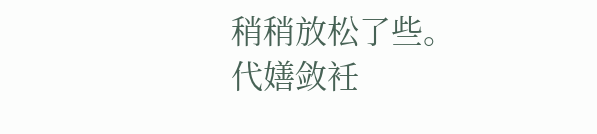稍稍放松了些。
代嫸敛衽